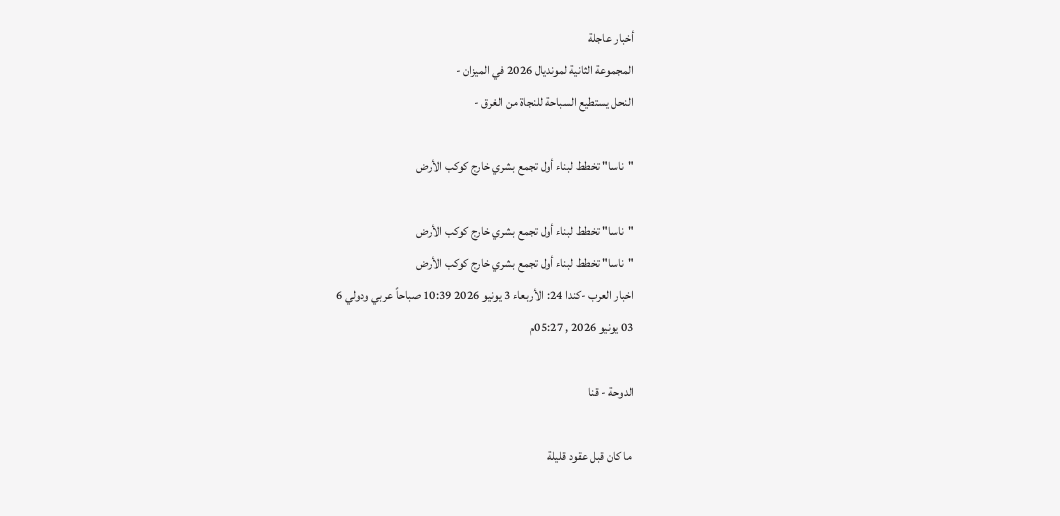أخبار عاجلة
المجموعة الثانية لمونديال 2026 في الميزان -
النحل يستطيع السباحة للنجاة من الغرق -

"ناسا" تخطط لبناء أول تجمع بشري خارج كوكب الأرض

"ناسا" تخطط لبناء أول تجمع بشري خارج كوكب الأرض
"ناسا" تخطط لبناء أول تجمع بشري خارج كوكب الأرض
اخبار العرب -كندا 24: الأربعاء 3 يونيو 2026 10:39 صباحاً عربي ودولي 6
03 يونيو 2026 , 05:27م

الدوحة - قنا

 ما كان قبل عقود قليلة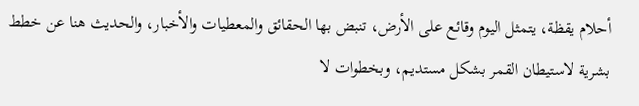أحلام يقظة، يتمثل اليوم وقائع على الأرض، تنبض بها الحقائق والمعطيات والأخبار، والحديث هنا عن خطط بشرية لاستيطان القمر بشكل مستديم، وبخطوات لا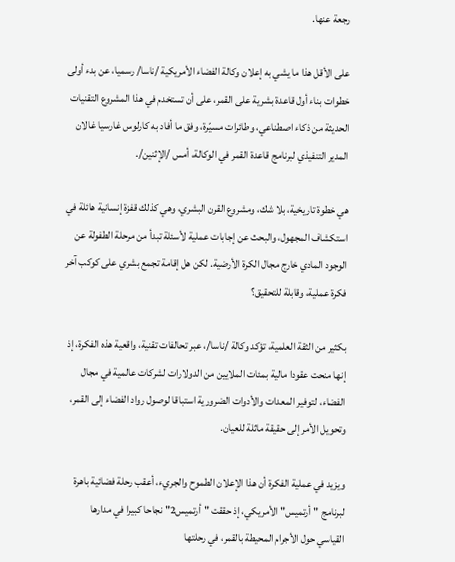رجعة عنها.

على الأقل هذا ما يشي به إعلان وكالة الفضاء الأمريكية /ناسا/ رسميا، عن بدء أولى خطوات بناء أول قاعدة بشرية على القمر، على أن تستخدم في هذا المشروع التقنيات الحديثة من ذكاء اصطناعي، وطائرات مسيّرة، وفق ما أفاد به كارلوس غارسيا غالان المدير التنفيذي لبرنامج قاعدة القمر في الوكالة، أمس /الإثنين/.

هي خطوة تاريخية، بلا شك، ومشروع القرن البشري، وهي كذلك قفزة إنسانية هائلة في استكشاف المجهول، والبحث عن إجابات عملية لأسئلة تبدأ من مرحلة الطفولة عن الوجود المادي خارج مجال الكرة الأرضية. لكن هل إقامة تجمع بشري على كوكب آخر فكرة عملية، وقابلة للتحقيق؟

بكثير من الثقة العلمية، تؤكد وكالة /ناسا/، عبر تحالفات تقنية، واقعية هذه الفكرة، إذ إنها منحت عقودا مالية بمئات الملايين من الدولارات لشركات عالمية في مجال الفضاء، لتوفير المعدات والأدوات الضرورية استباقا لوصول رواد الفضاء إلى القمر، وتحويل الأمر إلى حقيقة ماثلة للعيان.

ويزيد في عملية الفكرة أن هذا الإعلان الطموح والجريء، أعقب رحلة فضائية باهرة لبرنامج "أرتميس" الأمريكي، إذ حققت "أرتميس2" نجاحا كبيرا في مدارها القياسي حول الأجرام المحيطة بالقمر، في رحلتها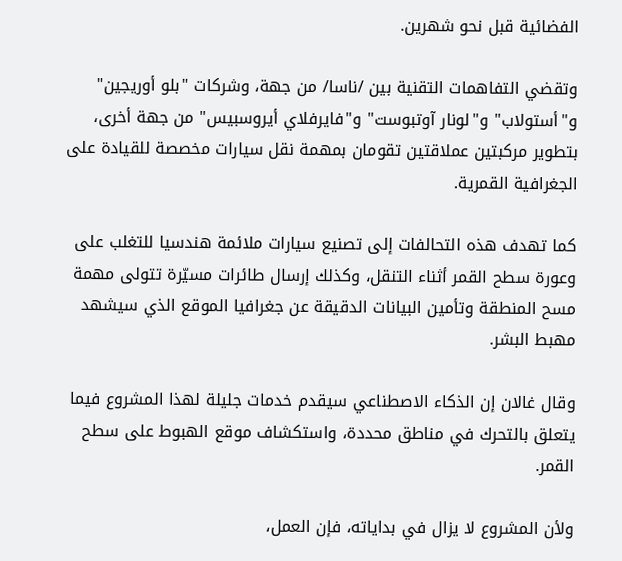الفضائية قبل نحو شهرين.

وتقضي التفاهمات التقنية بين /ناسا/ من جهة، وشركات "بلو أوريجين" و"أستولاب" و"لونار آوتبوست" و"فايرفلاي أيروسبيس" من جهة أخرى، بتطوير مركبتين عملاقتين تقومان بمهمة نقل سيارات مخصصة للقيادة على الجغرافية القمرية.

كما تهدف هذه التحالفات إلى تصنيع سيارات ملائمة هندسيا للتغلب على وعورة سطح القمر أثناء التنقل، وكذلك إرسال طائرات مسيّرة تتولى مهمة مسح المنطقة وتأمين البيانات الدقيقة عن جغرافيا الموقع الذي سيشهد مهبط البشر.

وقال غالان إن الذكاء الاصطناعي سيقدم خدمات جليلة لهذا المشروع فيما يتعلق بالتحرك في مناطق محددة، واستكشاف موقع الهبوط على سطح القمر.

ولأن المشروع لا يزال في بداياته، فإن العمل،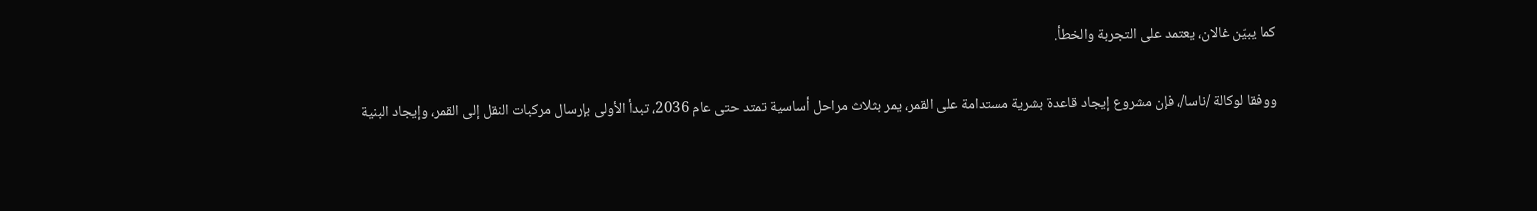كما يبيّن غالان، يعتمد على التجربة والخطأ.

ووفقا لوكالة /ناسا/، فإن مشروع إيجاد قاعدة بشرية مستدامة على القمر، يمر بثلاث مراحل أساسية تمتد حتى عام 2036، تبدأ الأولى بإرسال مركبات النقل إلى القمر، وإيجاد البنية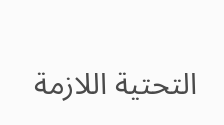التحتية اللازمة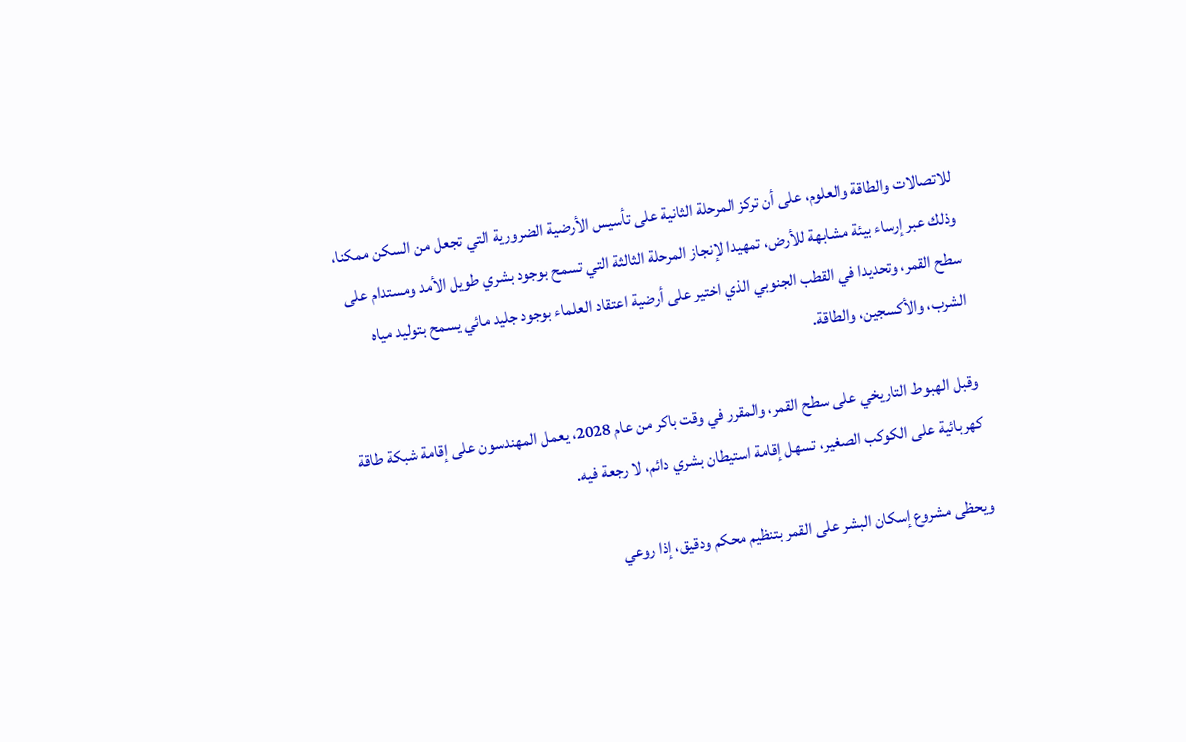للاتصالات والطاقة والعلوم، على أن تركز المرحلة الثانية على تأسيس الأرضية الضرورية التي تجعل من السكن ممكنا، وذلك عبر إرساء بيئة مشابهة للأرض، تمهيدا لإنجاز المرحلة الثالثة التي تسمح بوجود بشري طويل الأمد ومستدام على سطح القمر، وتحديدا في القطب الجنوبي الذي اختير على أرضية اعتقاد العلماء بوجود جليد مائي يسمح بتوليد مياه الشرب، والأكسجين، والطاقة.

وقبل الهبوط التاريخي على سطح القمر، والمقرر في وقت باكر من عام 2028، يعمل المهندسون على إقامة شبكة طاقة كهربائية على الكوكب الصغير، تسهل إقامة استيطان بشري دائم، لا رجعة فيه.

ويحظى مشروع إسكان البشر على القمر بتنظيم محكم ودقيق، إذا روعي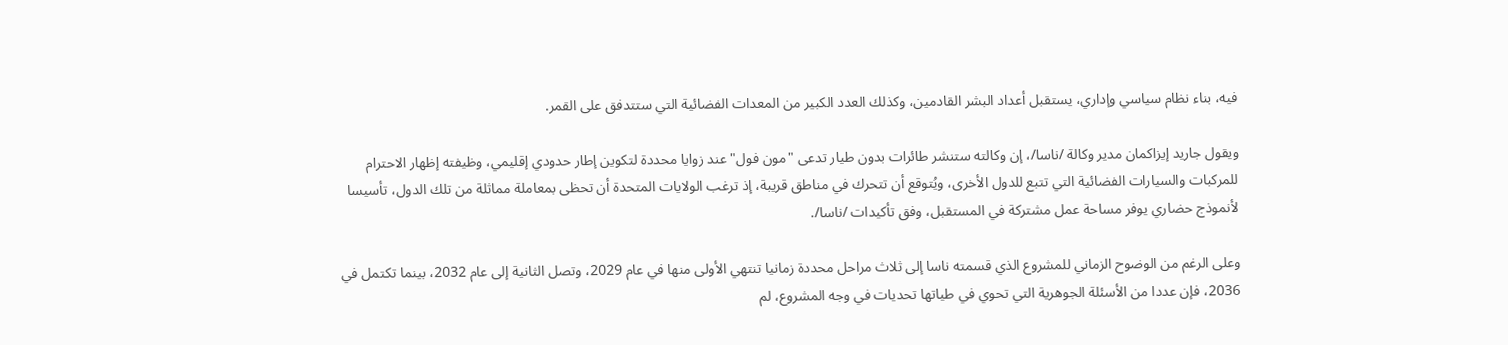فيه، بناء نظام سياسي وإداري، يستقبل أعداد البشر القادمين، وكذلك العدد الكبير من المعدات الفضائية التي ستتدفق على القمر.

ويقول جاريد إيزاكمان مدير وكالة /ناسا/، إن وكالته ستنشر طائرات بدون طيار تدعى "مون فول" عند زوايا محددة لتكوين إطار حدودي إقليمي، وظيفته إظهار الاحترام للمركبات والسيارات الفضائية التي تتبع للدول الأخرى، ويُتوقع أن تتحرك في مناطق قريبة، إذ ترغب الولايات المتحدة أن تحظى بمعاملة مماثلة من تلك الدول، تأسيسا لأنموذج حضاري يوفر مساحة عمل مشتركة في المستقبل، وفق تأكيدات /ناسا/.

وعلى الرغم من الوضوح الزماني للمشروع الذي قسمته ناسا إلى ثلاث مراحل محددة زمانيا تنتهي الأولى منها في عام 2029، وتصل الثانية إلى عام 2032، بينما تكتمل في 2036، فإن عددا من الأسئلة الجوهرية التي تحوي في طياتها تحديات في وجه المشروع، لم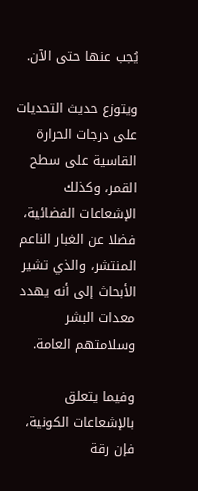يُجب عنها حتى الآن.

ويتوزع حديث التحديات على درجات الحرارة القاسية على سطح القمر، وكذلك الإشعاعات الفضائية، فضلا عن الغبار الناعم المنتشر، والذي تشير الأبحاث إلى أنه يهدد معدات البشر وسلامتهم العامة.

وفيما يتعلق بالإشعاعات الكونية، فإن رقة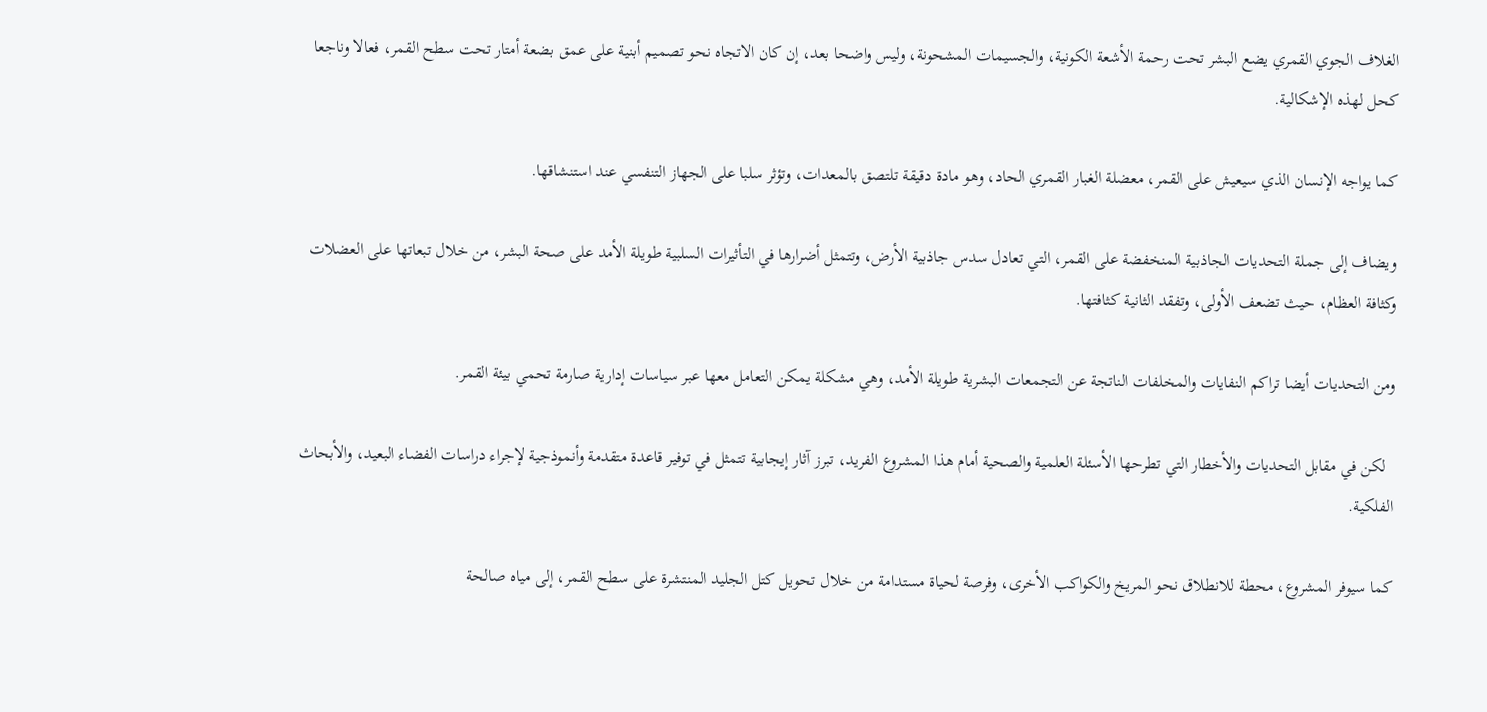الغلاف الجوي القمري يضع البشر تحت رحمة الأشعة الكونية، والجسيمات المشحونة، وليس واضحا بعد، إن كان الاتجاه نحو تصميم أبنية على عمق بضعة أمتار تحت سطح القمر، فعالا وناجعا كحل لهذه الإشكالية.

كما يواجه الإنسان الذي سيعيش على القمر، معضلة الغبار القمري الحاد، وهو مادة دقيقة تلتصق بالمعدات، وتؤثر سلبا على الجهاز التنفسي عند استنشاقها.

ويضاف إلى جملة التحديات الجاذبية المنخفضة على القمر، التي تعادل سدس جاذبية الأرض، وتتمثل أضرارها في التأثيرات السلبية طويلة الأمد على صحة البشر، من خلال تبعاتها على العضلات وكثافة العظام، حيث تضعف الأولى، وتفقد الثانية كثافتها.

ومن التحديات أيضا تراكم النفايات والمخلفات الناتجة عن التجمعات البشرية طويلة الأمد، وهي مشكلة يمكن التعامل معها عبر سياسات إدارية صارمة تحمي بيئة القمر.

  لكن في مقابل التحديات والأخطار التي تطرحها الأسئلة العلمية والصحية أمام هذا المشروع الفريد، تبرز آثار إيجابية تتمثل في توفير قاعدة متقدمة وأنموذجية لإجراء دراسات الفضاء البعيد، والأبحاث الفلكية.

كما سيوفر المشروع، محطة للانطلاق نحو المريخ والكواكب الأخرى، وفرصة لحياة مستدامة من خلال تحويل كتل الجليد المنتشرة على سطح القمر، إلى مياه صالحة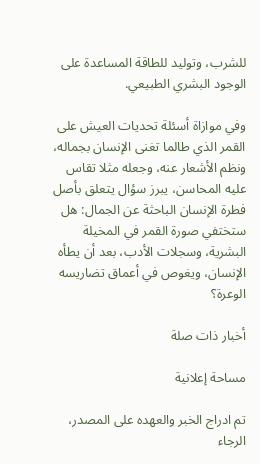للشرب، وتوليد للطاقة المساعدة على الوجود البشري الطبيعي.

وفي موازاة أسئلة تحديات العيش على القمر الذي طالما تغنى الإنسان بجماله، ونظم الأشعار عنه، وجعله مثلا تقاس عليه المحاسن، يبرز سؤال يتعلق بأصل فطرة الإنسان الباحثة عن الجمال: هل ستختفي صورة القمر في المخيلة البشرية، وسجلات الأدب، بعد أن يطأه الإنسان، ويغوص في أعماق تضاريسه الوعرة؟

أخبار ذات صلة

مساحة إعلانية

تم ادراج الخبر والعهده على المصدر، الرجاء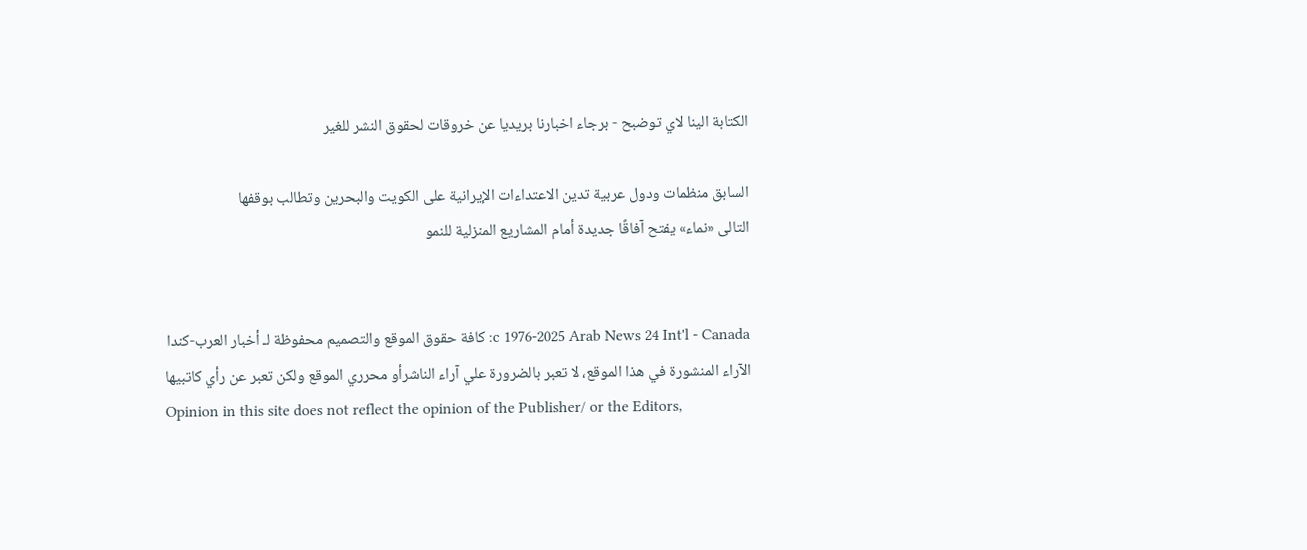الكتابة الينا لاي توضبح - برجاء اخبارنا بريديا عن خروقات لحقوق النشر للغير

السابق منظمات ودول عربية تدين الاعتداءات الإيرانية على الكويت والبحرين وتطالب بوقفها
التالى «نماء» يفتح آفاقًا جديدة أمام المشاريع المنزلية للنمو


c 1976-2025 Arab News 24 Int'l - Canada: كافة حقوق الموقع والتصميم محفوظة لـ أخبار العرب-كندا
الآراء المنشورة في هذا الموقع، لا تعبر بالضرورة علي آراء الناشرأو محرري الموقع ولكن تعبر عن رأي كاتبيها
Opinion in this site does not reflect the opinion of the Publisher/ or the Editors,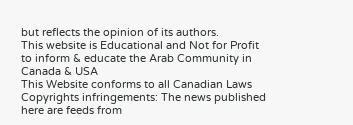but reflects the opinion of its authors.
This website is Educational and Not for Profit to inform & educate the Arab Community in Canada & USA
This Website conforms to all Canadian Laws
Copyrights infringements: The news published here are feeds from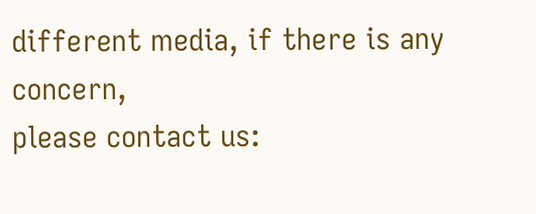different media, if there is any concern,
please contact us: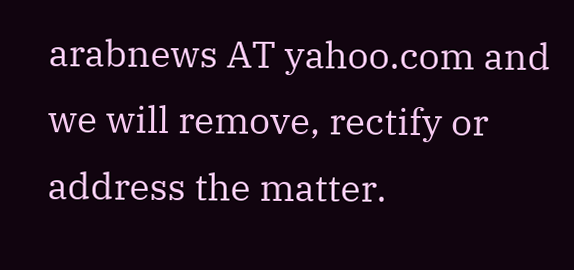arabnews AT yahoo.com and we will remove, rectify or address the matter.